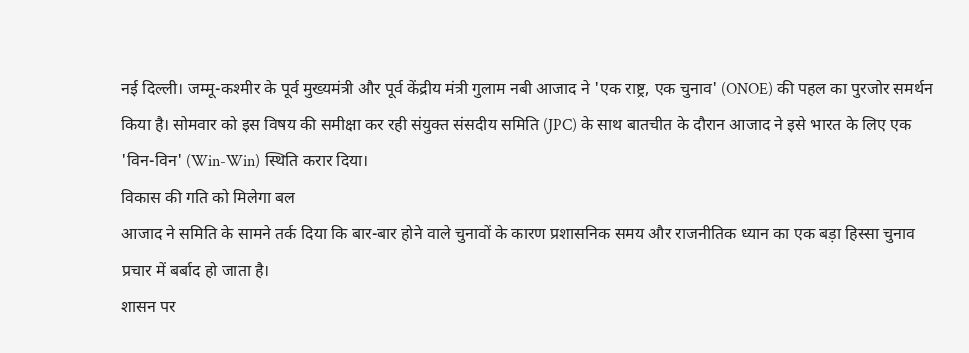नई दिल्ली। जम्मू-कश्मीर के पूर्व मुख्यमंत्री और पूर्व केंद्रीय मंत्री गुलाम नबी आजाद ने 'एक राष्ट्र, एक चुनाव' (ONOE) की पहल का पुरजोर समर्थन किया है। सोमवार को इस विषय की समीक्षा कर रही संयुक्त संसदीय समिति (JPC) के साथ बातचीत के दौरान आजाद ने इसे भारत के लिए एक 'विन-विन' (Win-Win) स्थिति करार दिया।
विकास की गति को मिलेगा बल
आजाद ने समिति के सामने तर्क दिया कि बार-बार होने वाले चुनावों के कारण प्रशासनिक समय और राजनीतिक ध्यान का एक बड़ा हिस्सा चुनाव प्रचार में बर्बाद हो जाता है।
शासन पर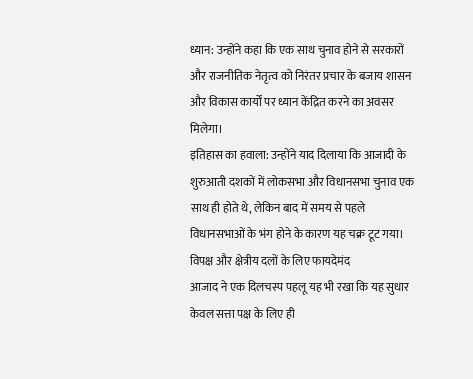ध्यान: उन्होंने कहा कि एक साथ चुनाव होने से सरकारों और राजनीतिक नेतृत्व को निरंतर प्रचार के बजाय शासन और विकास कार्यों पर ध्यान केंद्रित करने का अवसर मिलेगा।
इतिहास का हवाला: उन्होंने याद दिलाया कि आजादी के शुरुआती दशकों में लोकसभा और विधानसभा चुनाव एक साथ ही होते थे, लेकिन बाद में समय से पहले विधानसभाओं के भंग होने के कारण यह चक्र टूट गया।
विपक्ष और क्षेत्रीय दलों के लिए फायदेमंद
आजाद ने एक दिलचस्प पहलू यह भी रखा कि यह सुधार केवल सत्ता पक्ष के लिए ही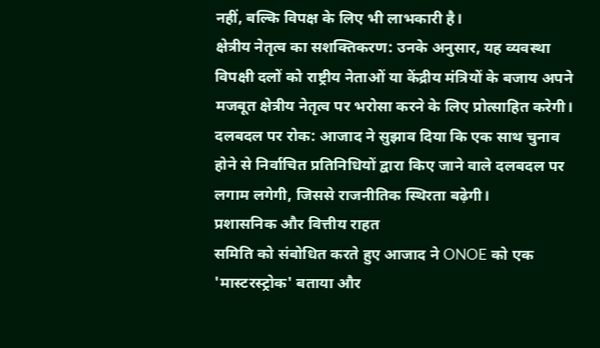नहीं, बल्कि विपक्ष के लिए भी लाभकारी है।
क्षेत्रीय नेतृत्व का सशक्तिकरण: उनके अनुसार, यह व्यवस्था विपक्षी दलों को राष्ट्रीय नेताओं या केंद्रीय मंत्रियों के बजाय अपने मजबूत क्षेत्रीय नेतृत्व पर भरोसा करने के लिए प्रोत्साहित करेगी।
दलबदल पर रोक: आजाद ने सुझाव दिया कि एक साथ चुनाव होने से निर्वाचित प्रतिनिधियों द्वारा किए जाने वाले दलबदल पर लगाम लगेगी, जिससे राजनीतिक स्थिरता बढ़ेगी।
प्रशासनिक और वित्तीय राहत
समिति को संबोधित करते हुए आजाद ने ONOE को एक 'मास्टरस्ट्रोक' बताया और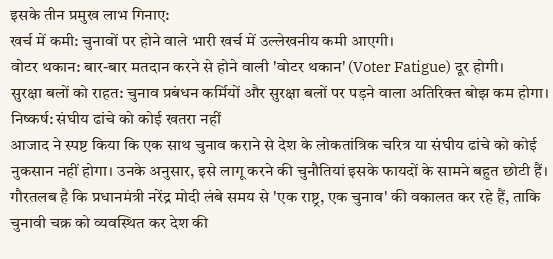इसके तीन प्रमुख लाभ गिनाए:
खर्च में कमी: चुनावों पर होने वाले भारी खर्च में उल्लेखनीय कमी आएगी।
वोटर थकान: बार-बार मतदान करने से होने वाली 'वोटर थकान' (Voter Fatigue) दूर होगी।
सुरक्षा बलों को राहत: चुनाव प्रबंधन कर्मियों और सुरक्षा बलों पर पड़ने वाला अतिरिक्त बोझ कम होगा।
निष्कर्ष: संघीय ढांचे को कोई खतरा नहीं
आजाद ने स्पष्ट किया कि एक साथ चुनाव कराने से देश के लोकतांत्रिक चरित्र या संघीय ढांचे को कोई नुकसान नहीं होगा। उनके अनुसार, इसे लागू करने की चुनौतियां इसके फायदों के सामने बहुत छोटी हैं।
गौरतलब है कि प्रधानमंत्री नरेंद्र मोदी लंबे समय से 'एक राष्ट्र, एक चुनाव' की वकालत कर रहे हैं, ताकि चुनावी चक्र को व्यवस्थित कर देश की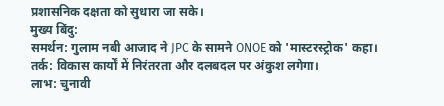प्रशासनिक दक्षता को सुधारा जा सके।
मुख्य बिंदु:
समर्थन: गुलाम नबी आजाद ने JPC के सामने ONOE को 'मास्टरस्ट्रोक' कहा।
तर्क: विकास कार्यों में निरंतरता और दलबदल पर अंकुश लगेगा।
लाभ: चुनावी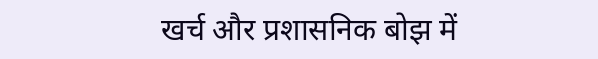खर्च और प्रशासनिक बोझ में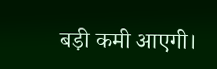बड़ी कमी आएगी।